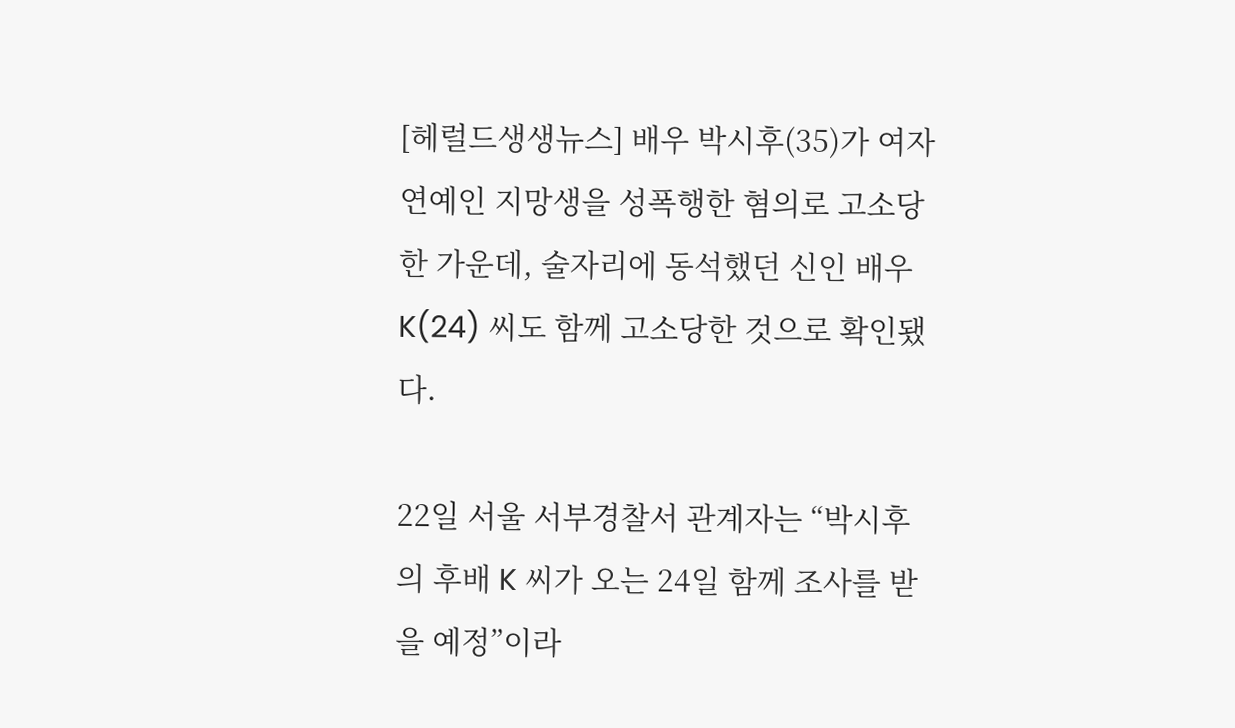[헤럴드생생뉴스] 배우 박시후(35)가 여자 연예인 지망생을 성폭행한 혐의로 고소당한 가운데, 술자리에 동석했던 신인 배우 K(24) 씨도 함께 고소당한 것으로 확인됐다.

22일 서울 서부경찰서 관계자는 “박시후의 후배 K 씨가 오는 24일 함께 조사를 받을 예정”이라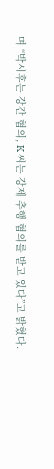며 “박시후는 강간 혐의, K 씨는 강제 추행 혐의를 받고 있다”고 밝혔다.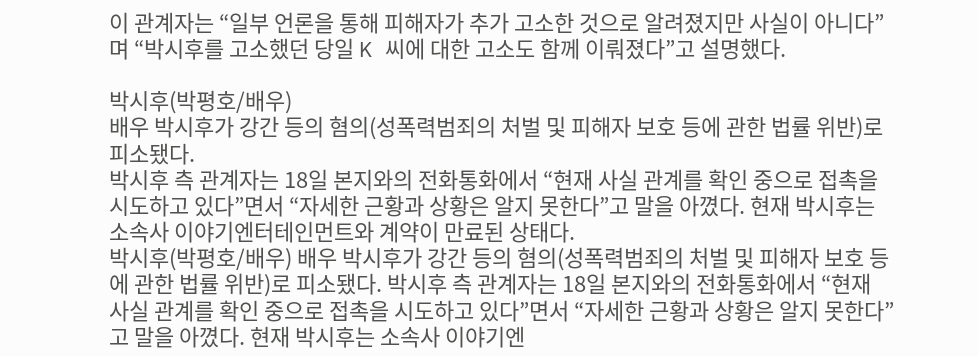이 관계자는 “일부 언론을 통해 피해자가 추가 고소한 것으로 알려졌지만 사실이 아니다”며 “박시후를 고소했던 당일 K 씨에 대한 고소도 함께 이뤄졌다”고 설명했다.

박시후(박평호/배우)
배우 박시후가 강간 등의 혐의(성폭력범죄의 처벌 및 피해자 보호 등에 관한 법률 위반)로 피소됐다.
박시후 측 관계자는 18일 본지와의 전화통화에서 “현재 사실 관계를 확인 중으로 접촉을 시도하고 있다”면서 “자세한 근황과 상황은 알지 못한다”고 말을 아꼈다. 현재 박시후는 소속사 이야기엔터테인먼트와 계약이 만료된 상태다.
박시후(박평호/배우) 배우 박시후가 강간 등의 혐의(성폭력범죄의 처벌 및 피해자 보호 등에 관한 법률 위반)로 피소됐다. 박시후 측 관계자는 18일 본지와의 전화통화에서 “현재 사실 관계를 확인 중으로 접촉을 시도하고 있다”면서 “자세한 근황과 상황은 알지 못한다”고 말을 아꼈다. 현재 박시후는 소속사 이야기엔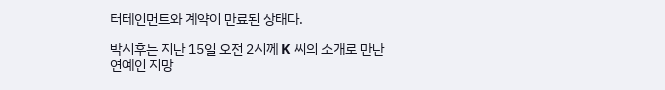터테인먼트와 계약이 만료된 상태다.

박시후는 지난 15일 오전 2시께 K 씨의 소개로 만난 연예인 지망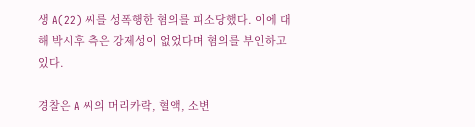생 A(22) 씨를 성폭행한 혐의를 피소당했다. 이에 대해 박시후 측은 강제성이 없었다며 혐의를 부인하고 있다.

경찰은 A 씨의 머리카락, 혈액, 소변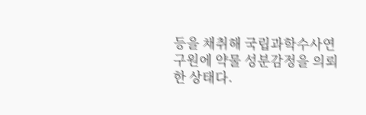등을 채취해 국립과학수사연구원에 약물 성분감정을 의뢰한 상태다.